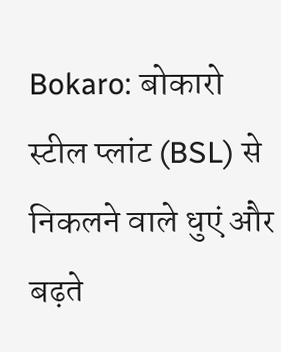Bokaro: बोकारो स्टील प्लांट (BSL) से निकलने वाले धुएं और बढ़ते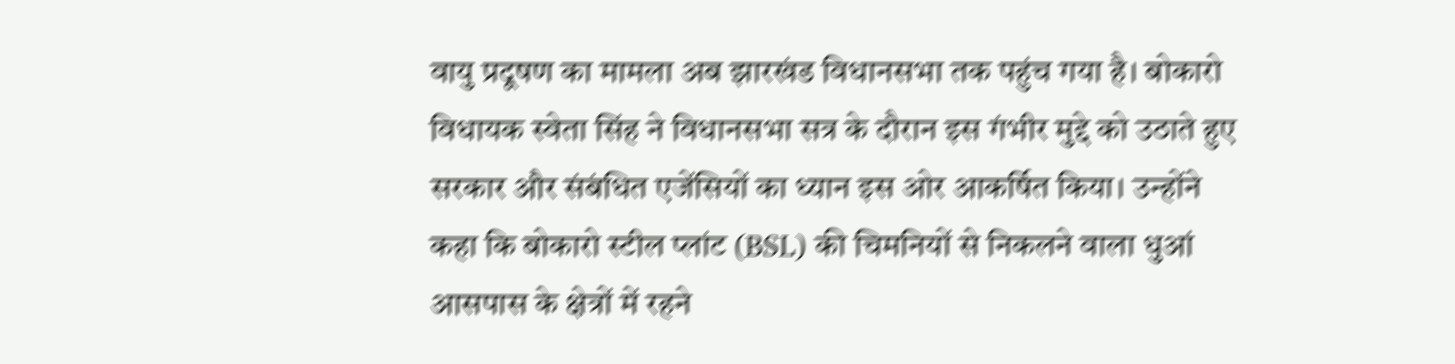वायु प्रदूषण का मामला अब झारखंड विधानसभा तक पहुंच गया है। बोकारो विधायक स्वेता सिंह ने विधानसभा सत्र के दौरान इस गंभीर मुद्दे को उठाते हुए सरकार और संबंधित एजेंसियों का ध्यान इस ओर आकर्षित किया। उन्होंने कहा कि बोकारो स्टील प्लांट (BSL) की चिमनियों से निकलने वाला धुआं आसपास के क्षेत्रों में रहने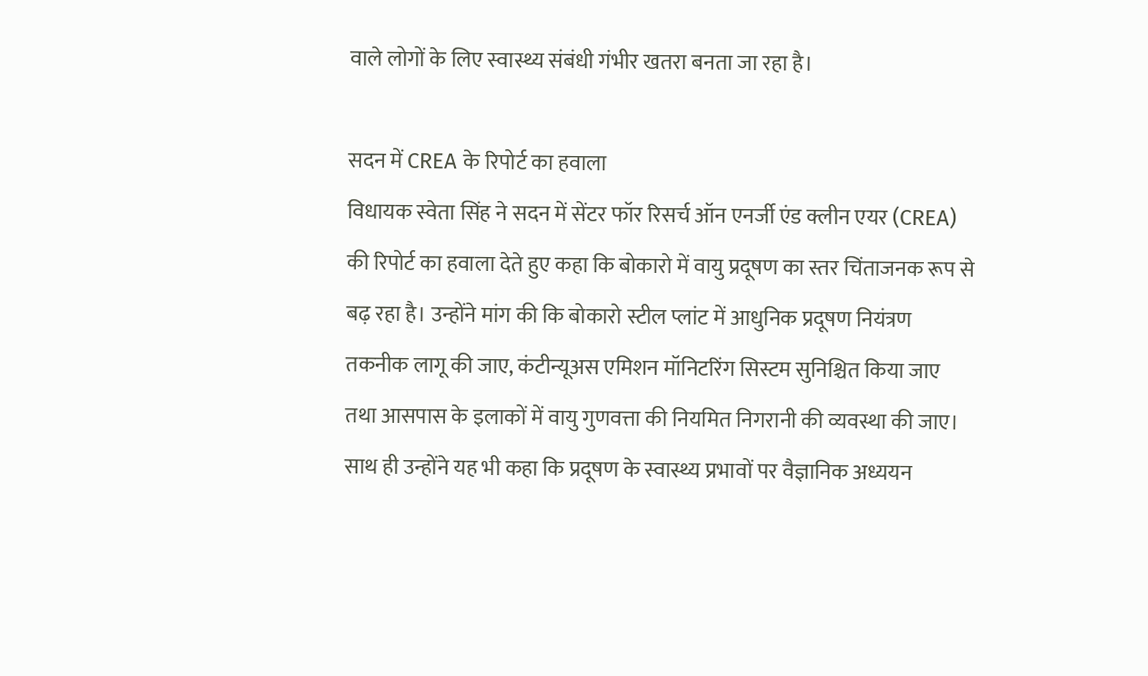वाले लोगों के लिए स्वास्थ्य संबंधी गंभीर खतरा बनता जा रहा है।

सदन में CREA के रिपोर्ट का हवाला
विधायक स्वेता सिंह ने सदन में सेंटर फॉर रिसर्च ऑन एनर्जी एंड क्लीन एयर (CREA) की रिपोर्ट का हवाला देते हुए कहा कि बोकारो में वायु प्रदूषण का स्तर चिंताजनक रूप से बढ़ रहा है। उन्होंने मांग की कि बोकारो स्टील प्लांट में आधुनिक प्रदूषण नियंत्रण तकनीक लागू की जाए, कंटीन्यूअस एमिशन मॉनिटरिंग सिस्टम सुनिश्चित किया जाए तथा आसपास के इलाकों में वायु गुणवत्ता की नियमित निगरानी की व्यवस्था की जाए। साथ ही उन्होंने यह भी कहा कि प्रदूषण के स्वास्थ्य प्रभावों पर वैज्ञानिक अध्ययन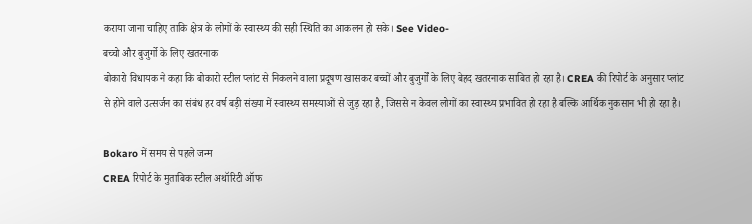कराया जाना चाहिए ताकि क्षेत्र के लोगों के स्वास्थ्य की सही स्थिति का आकलन हो सके। See Video-
बच्चो और बुजुर्गो के लिए खतरनाक
बोकारो विधायक ने कहा कि बोकारो स्टील प्लांट से निकलने वाला प्रदूषण खासकर बच्चों और बुजुर्गों के लिए बेहद खतरनाक साबित हो रहा है। CREA की रिपोर्ट के अनुसार प्लांट से होने वाले उत्सर्जन का संबंध हर वर्ष बड़ी संख्या में स्वास्थ्य समस्याओं से जुड़ रहा है, जिससे न केवल लोगों का स्वास्थ्य प्रभावित हो रहा है बल्कि आर्थिक नुकसान भी हो रहा है।

Bokaro में समय से पहले जन्म
CREA रिपोर्ट के मुताबिक स्टील अथॉरिटी ऑफ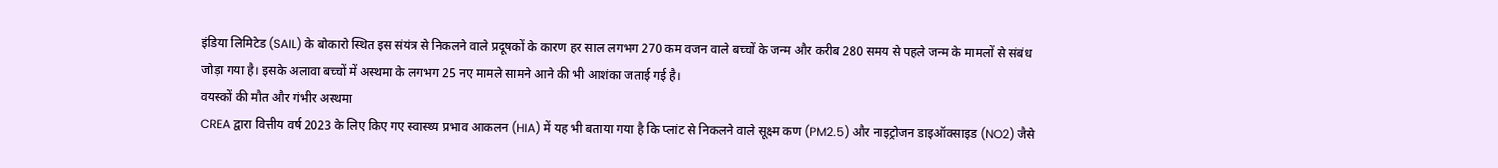इंडिया लिमिटेड (SAIL) के बोकारो स्थित इस संयंत्र से निकलने वाले प्रदूषकों के कारण हर साल लगभग 270 कम वजन वाले बच्चों के जन्म और करीब 280 समय से पहले जन्म के मामलों से संबंध जोड़ा गया है। इसके अलावा बच्चों में अस्थमा के लगभग 25 नए मामले सामने आने की भी आशंका जताई गई है।
वयस्कों की मौत और गंभीर अस्थमा
CREA द्वारा वित्तीय वर्ष 2023 के लिए किए गए स्वास्थ्य प्रभाव आकलन (HIA) में यह भी बताया गया है कि प्लांट से निकलने वाले सूक्ष्म कण (PM2.5) और नाइट्रोजन डाइऑक्साइड (NO2) जैसे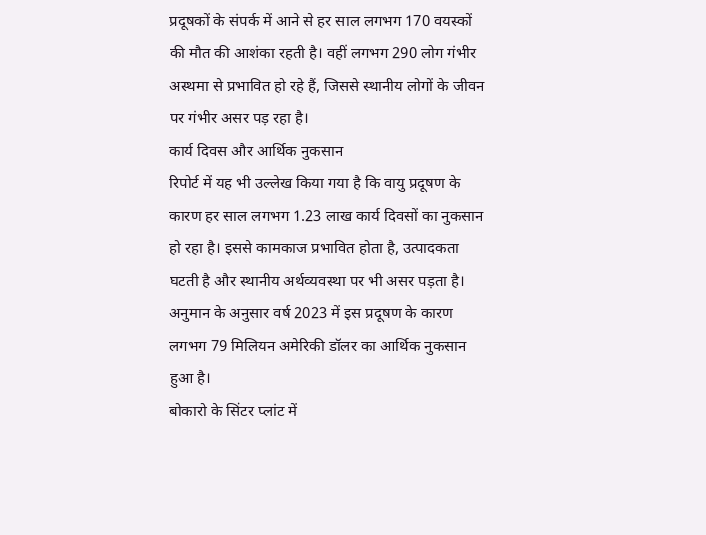प्रदूषकों के संपर्क में आने से हर साल लगभग 170 वयस्कों की मौत की आशंका रहती है। वहीं लगभग 290 लोग गंभीर अस्थमा से प्रभावित हो रहे हैं, जिससे स्थानीय लोगों के जीवन पर गंभीर असर पड़ रहा है।
कार्य दिवस और आर्थिक नुकसान
रिपोर्ट में यह भी उल्लेख किया गया है कि वायु प्रदूषण के कारण हर साल लगभग 1.23 लाख कार्य दिवसों का नुकसान हो रहा है। इससे कामकाज प्रभावित होता है, उत्पादकता घटती है और स्थानीय अर्थव्यवस्था पर भी असर पड़ता है। अनुमान के अनुसार वर्ष 2023 में इस प्रदूषण के कारण लगभग 79 मिलियन अमेरिकी डॉलर का आर्थिक नुकसान हुआ है।
बोकारो के सिंटर प्लांट में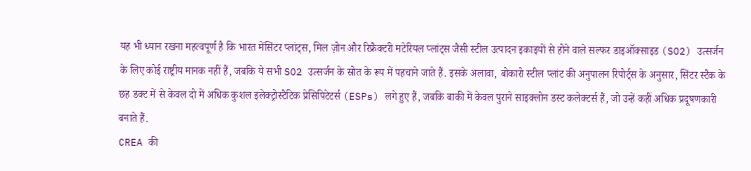यह भी ध्यान रखना महत्वपूर्ण है कि भारत मेंसिंटर प्लांट्स, मिल ज़ोन और रिफ्रैक्टरी मटेरियल प्लांट्स जैसी स्टील उत्पादन इकाइयों से होने वाले सल्फर डाइऑक्साइड (SO2) उत्सर्जन के लिए कोई राष्ट्रीय मानक नहीं हैं, जबकि ये सभी SO2 उत्सर्जन के स्रोत के रूप में पहचाने जाते हैं. इसके अलावा, बोकारो स्टील प्लांट की अनुपालन रिपोर्ट्स के अनुसार, सिंटर स्टैक के छह डक्ट में से केवल दो में अधिक कुशल इलेक्ट्रोस्टैटिक प्रेसिपिटेटर्स (ESPs) लगे हुए हैं, जबकि बाकी में केवल पुराने साइक्लोन डस्ट कलेक्टर्स हैं, जो उन्हें कहीं अधिक प्रदूषणकारी बनाते हैं.
CREA की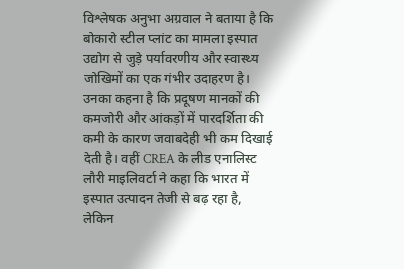विश्लेषक अनुभा अग्रवाल ने बताया है कि बोकारो स्टील प्लांट का मामला इस्पात उद्योग से जुड़े पर्यावरणीय और स्वास्थ्य जोखिमों का एक गंभीर उदाहरण है। उनका कहना है कि प्रदूषण मानकों की कमजोरी और आंकड़ों में पारदर्शिता की कमी के कारण जवाबदेही भी कम दिखाई देती है। वहीं CREA के लीड एनालिस्ट लौरी माइलिवर्टा ने कहा कि भारत में इस्पात उत्पादन तेजी से बढ़ रहा है, लेकिन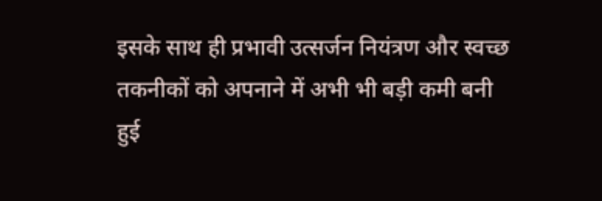इसके साथ ही प्रभावी उत्सर्जन नियंत्रण और स्वच्छ तकनीकों को अपनाने में अभी भी बड़ी कमी बनी हुई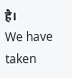है।
We have taken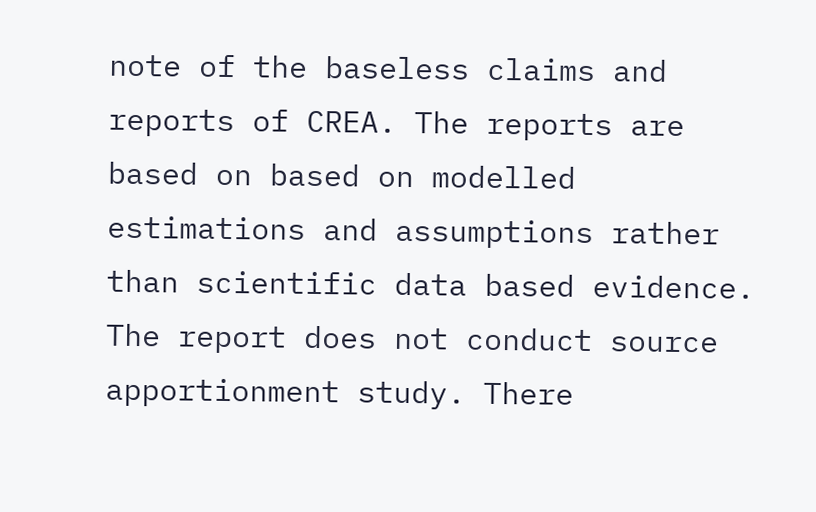note of the baseless claims and reports of CREA. The reports are based on based on modelled estimations and assumptions rather than scientific data based evidence. The report does not conduct source apportionment study. There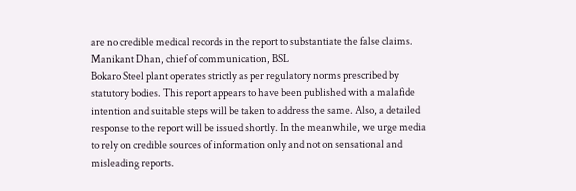are no credible medical records in the report to substantiate the false claims.
Manikant Dhan, chief of communication, BSL
Bokaro Steel plant operates strictly as per regulatory norms prescribed by statutory bodies. This report appears to have been published with a malafide intention and suitable steps will be taken to address the same. Also, a detailed response to the report will be issued shortly. In the meanwhile, we urge media to rely on credible sources of information only and not on sensational and misleading reports.